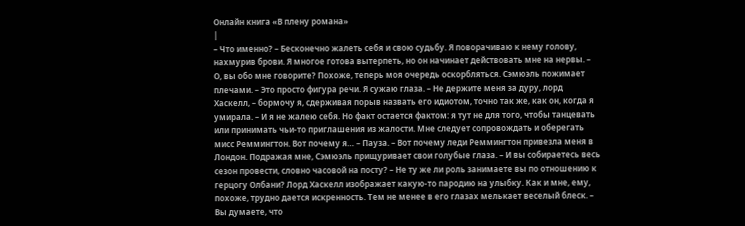Онлайн книга «В плену романа»
|
– Что именно? – Бесконечно жалеть себя и свою судьбу. Я поворачиваю к нему голову, нахмурив брови. Я многое готова вытерпеть, но он начинает действовать мне на нервы. – О, вы обо мне говорите? Похоже, теперь моя очередь оскорбляться. Сэмюэль пожимает плечами. – Это просто фигура речи. Я сужаю глаза. – Не держите меня за дуру, лорд Хаскелл, – бормочу я, сдерживая порыв назвать его идиотом, точно так же, как он, когда я умирала. – И я не жалею себя. Но факт остается фактом: я тут не для того, чтобы танцевать или принимать чьи-то приглашения из жалости. Мне следует сопровождать и оберегать мисс Реммингтон. Вот почему я… – Пауза. – Вот почему леди Реммингтон привезла меня в Лондон. Подражая мне, Сэмюэль прищуривает свои голубые глаза. – И вы собираетесь весь сезон провести, словно часовой на посту? – Не ту же ли роль занимаете вы по отношению к герцогу Олбани? Лорд Хаскелл изображает какую-то пародию на улыбку. Как и мне, ему, похоже, трудно дается искренность. Тем не менее в его глазах мелькает веселый блеск. – Вы думаете, что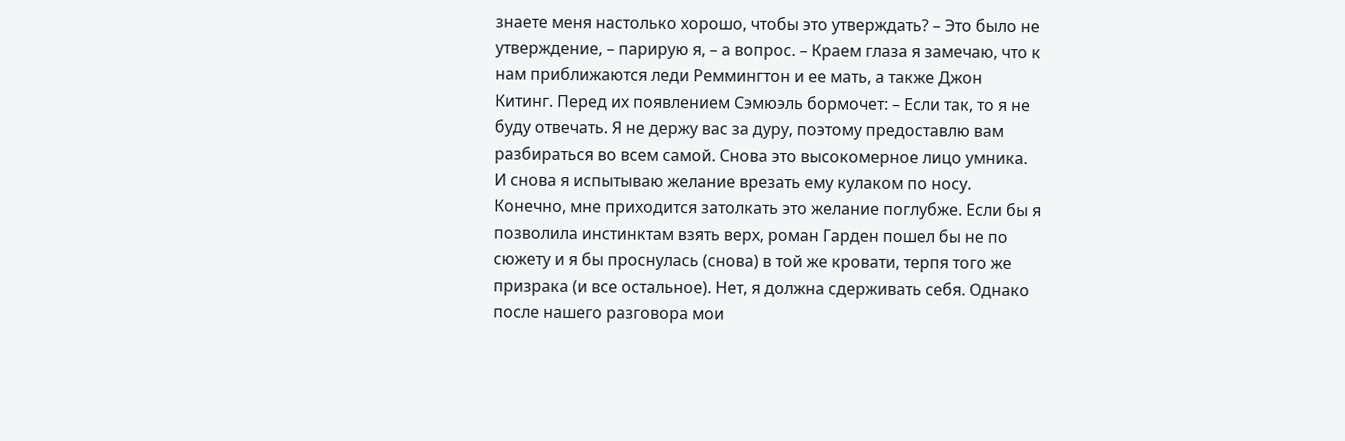знаете меня настолько хорошо, чтобы это утверждать? – Это было не утверждение, – парирую я, – а вопрос. – Краем глаза я замечаю, что к нам приближаются леди Реммингтон и ее мать, а также Джон Китинг. Перед их появлением Сэмюэль бормочет: – Если так, то я не буду отвечать. Я не держу вас за дуру, поэтому предоставлю вам разбираться во всем самой. Снова это высокомерное лицо умника. И снова я испытываю желание врезать ему кулаком по носу. Конечно, мне приходится затолкать это желание поглубже. Если бы я позволила инстинктам взять верх, роман Гарден пошел бы не по сюжету и я бы проснулась (снова) в той же кровати, терпя того же призрака (и все остальное). Нет, я должна сдерживать себя. Однако после нашего разговора мои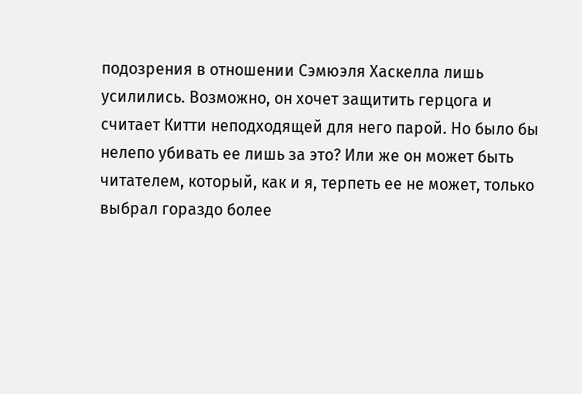подозрения в отношении Сэмюэля Хаскелла лишь усилились. Возможно, он хочет защитить герцога и считает Китти неподходящей для него парой. Но было бы нелепо убивать ее лишь за это? Или же он может быть читателем, который, как и я, терпеть ее не может, только выбрал гораздо более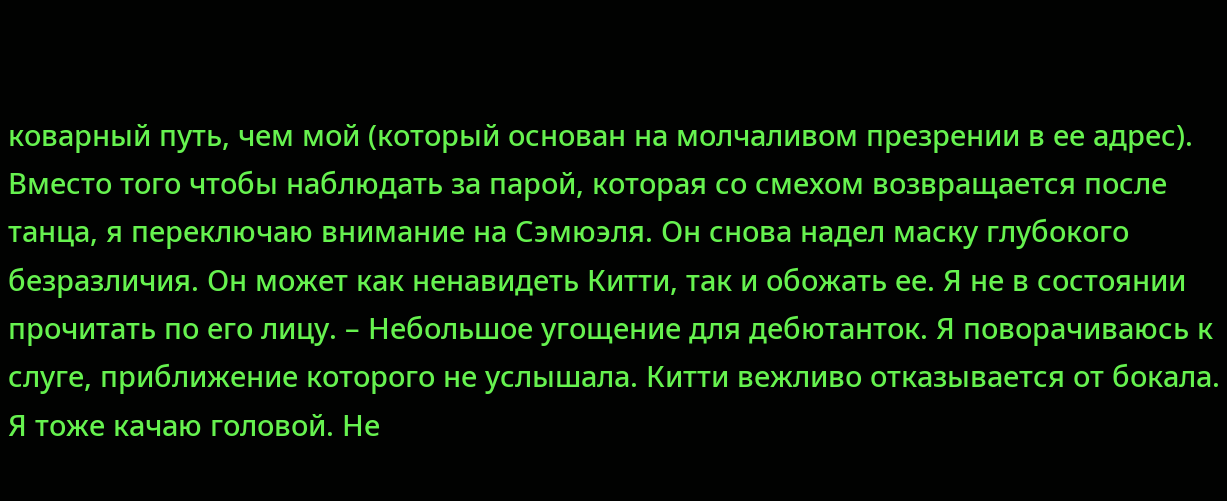коварный путь, чем мой (который основан на молчаливом презрении в ее адрес). Вместо того чтобы наблюдать за парой, которая со смехом возвращается после танца, я переключаю внимание на Сэмюэля. Он снова надел маску глубокого безразличия. Он может как ненавидеть Китти, так и обожать ее. Я не в состоянии прочитать по его лицу. – Небольшое угощение для дебютанток. Я поворачиваюсь к слуге, приближение которого не услышала. Китти вежливо отказывается от бокала. Я тоже качаю головой. Не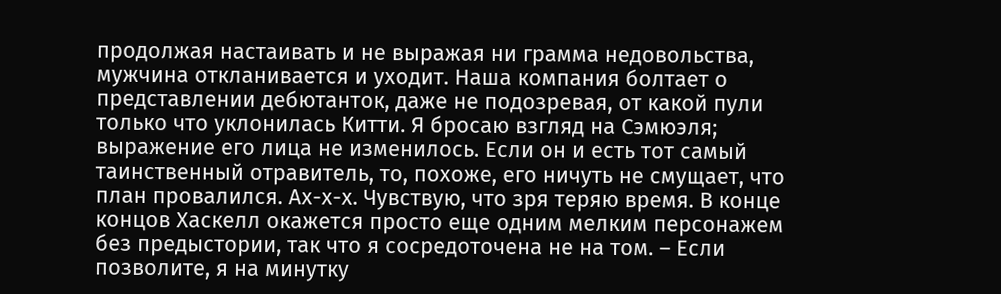продолжая настаивать и не выражая ни грамма недовольства, мужчина откланивается и уходит. Наша компания болтает о представлении дебютанток, даже не подозревая, от какой пули только что уклонилась Китти. Я бросаю взгляд на Сэмюэля; выражение его лица не изменилось. Если он и есть тот самый таинственный отравитель, то, похоже, его ничуть не смущает, что план провалился. Ах-х-х. Чувствую, что зря теряю время. В конце концов Хаскелл окажется просто еще одним мелким персонажем без предыстории, так что я сосредоточена не на том. – Если позволите, я на минутку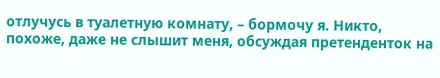отлучусь в туалетную комнату, – бормочу я. Никто, похоже, даже не слышит меня, обсуждая претенденток на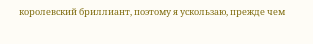королевский бриллиант, поэтому я ускользаю, прежде чем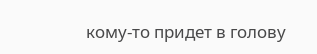кому-то придет в голову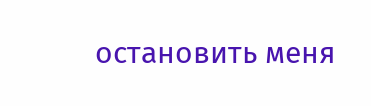остановить меня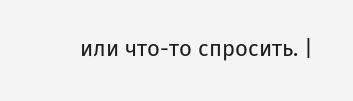или что-то спросить. |